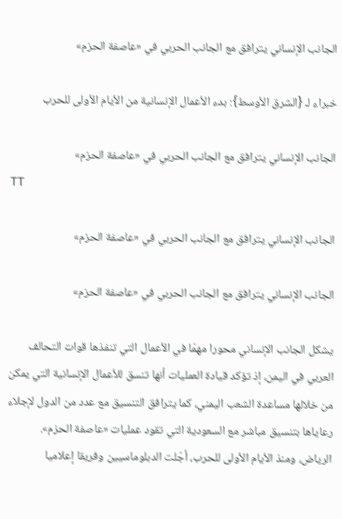الجانب الإنساني يترافق مع الجانب الحربي في «عاصفة الحزم»

خبراء لـ {الشرق الأوسط}: بدء الأعمال الإنسانية من الأيام الأولى للحرب

الجانب الإنساني يترافق مع الجانب الحربي في «عاصفة الحزم»
TT

الجانب الإنساني يترافق مع الجانب الحربي في «عاصفة الحزم»

الجانب الإنساني يترافق مع الجانب الحربي في «عاصفة الحزم»

يشكل الجانب الإنساني محورا مهمّا في الأعمال التي تنفذها قوات التحالف العربي في اليمن، إذ تؤكد قيادة العمليات أنها تنسق للأعمال الإنسانية التي يمكن من خلالها مساعدة الشعب اليمني، كما يترافق التنسيق مع عدد من الدول لإجلاء رعاياها بتنسيق مباشر مع السعودية التي تقود عمليات «عاصفة الحزم».
الرياض، ومنذ الأيام الأولى للحرب، أجْلت الدبلوماسيين وفريقا إعلاميا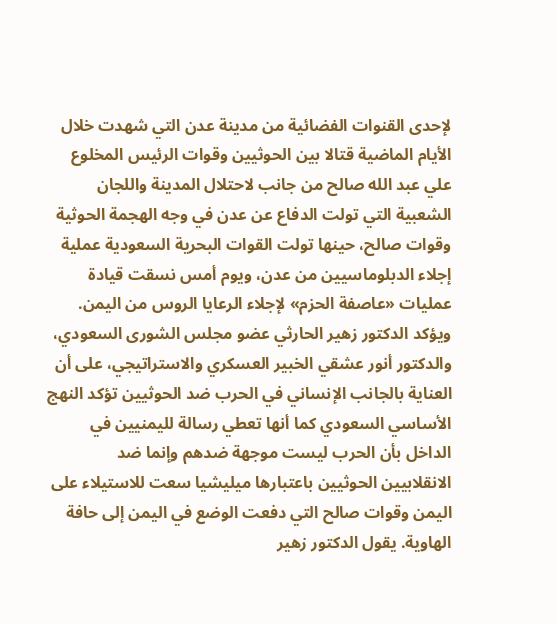لإحدى القنوات الفضائية من مدينة عدن التي شهدت خلال الأيام الماضية قتالا بين الحوثيين وقوات الرئيس المخلوع علي عبد الله صالح من جانب لاحتلال المدينة واللجان الشعبية التي تولت الدفاع عن عدن في وجه الهجمة الحوثية وقوات صالح، حينها تولت القوات البحرية السعودية عملية إجلاء الدبلوماسيين من عدن، ويوم أمس نسقت قيادة عمليات «عاصفة الحزم» لإجلاء الرعايا الروس من اليمن. ويؤكد الدكتور زهير الحارثي عضو مجلس الشورى السعودي، والدكتور أنور عشقي الخبير العسكري والاستراتيجي، على أن العناية بالجانب الإنساني في الحرب ضد الحوثيين تؤكد النهج الأساسي السعودي كما أنها تعطي رسالة لليمنيين في الداخل بأن الحرب ليست موجهة ضدهم وإنما ضد الانقلابيين الحوثيين باعتبارها ميليشيا سعت للاستيلاء على اليمن وقوات صالح التي دفعت الوضع في اليمن إلى حافة الهاوية. يقول الدكتور زهير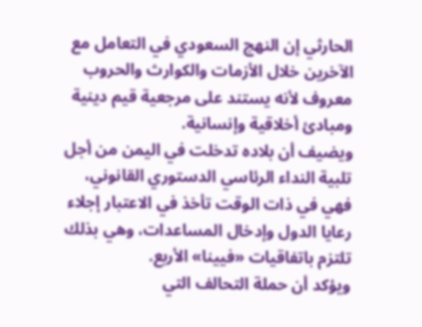الحارثي إن النهج السعودي في التعامل مع الآخرين خلال الأزمات والكوارث والحروب معروف لأنه يستند على مرجعية قيم دينية ومبادئ أخلاقية وإنسانية.
ويضيف أن بلاده تدخلت في اليمن من أجل تلبية النداء الرئاسي الدستوري القانوني، فهي في ذات الوقت تأخذ في الاعتبار إجلاء رعايا الدول وإدخال المساعدات، وهي بذلك تلتزم باتفاقيات «فيينا» الأربع.
ويؤكد أن حملة التحالف التي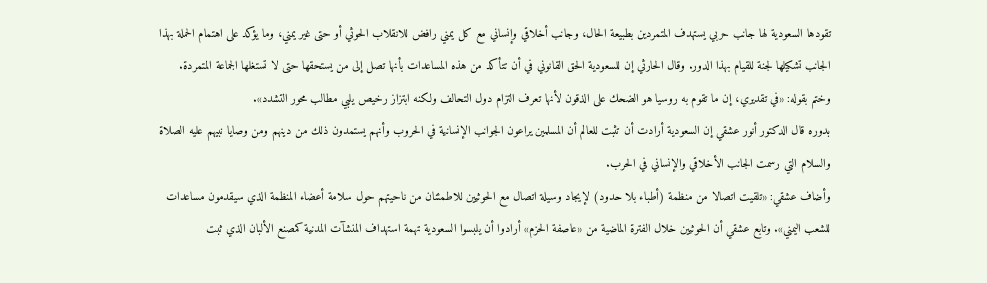تقودها السعودية لها جانب حربي يستهدف المتمردين بطبيعة الحال، وجانب أخلاقي وإنساني مع كل يمني رافض للانقلاب الحوثي أو حتى غير يمني، وما يؤكد على اهتمام الحملة بهذا الجانب تشكيلها لجنة للقيام بهذا الدور. وقال الحارثي إن للسعودية الحق القانوني في أن تتأكد من هذه المساعدات بأنها تصل إلى من يستحقها حتى لا تستغلها الجماعة المتمردة.
وختم بقوله: «في تقديري، إن ما تقوم به روسيا هو الضحك على الذقون لأنها تعرف التزام دول التحالف ولكنه ابتزاز رخيص يلبي مطالب محور التشدد».
بدوره قال الدكتور أنور عشقي إن السعودية أرادت أن تثبت للعالم أن المسلمين يراعون الجوانب الإنسانية في الحروب وأنهم يستمدون ذلك من دينهم ومن وصايا نبيهم عليه الصلاة والسلام التي رسمت الجانب الأخلاقي والإنساني في الحرب.
وأضاف عشقي: «تلقيت اتصالا من منظمة (أطباء بلا حدود) لإيجاد وسيلة اتصال مع الحوثيين للاطمئنان من ناحيتهم حول سلامة أعضاء المنظمة الذي سيقدمون مساعدات للشعب اليمني». وتابع عشقي أن الحوثيين خلال الفترة الماضية من «عاصفة الحزم» أرادوا أن يلبسوا السعودية تهمة استهداف المنشآت المدنية كمصنع الألبان الذي ثبت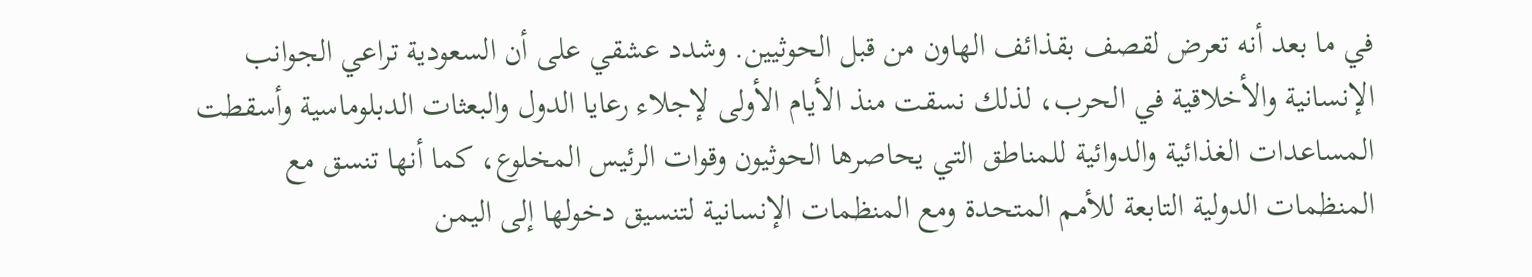في ما بعد أنه تعرض لقصف بقذائف الهاون من قبل الحوثيين. وشدد عشقي على أن السعودية تراعي الجوانب الإنسانية والأخلاقية في الحرب، لذلك نسقت منذ الأيام الأولى لإجلاء رعايا الدول والبعثات الدبلوماسية وأسقطت المساعدات الغذائية والدوائية للمناطق التي يحاصرها الحوثيون وقوات الرئيس المخلوع، كما أنها تنسق مع المنظمات الدولية التابعة للأمم المتحدة ومع المنظمات الإنسانية لتنسيق دخولها إلى اليمن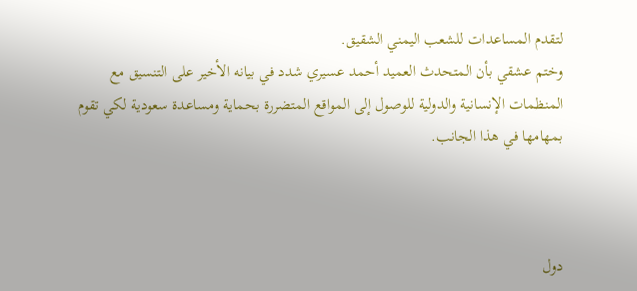لتقدم المساعدات للشعب اليمني الشقيق.
وختم عشقي بأن المتحدث العميد أحمد عسيري شدد في بيانه الأخير على التنسيق مع المنظمات الإنسانية والدولية للوصول إلى المواقع المتضررة بحماية ومساعدة سعودية لكي تقوم بمهامها في هذا الجانب.



دول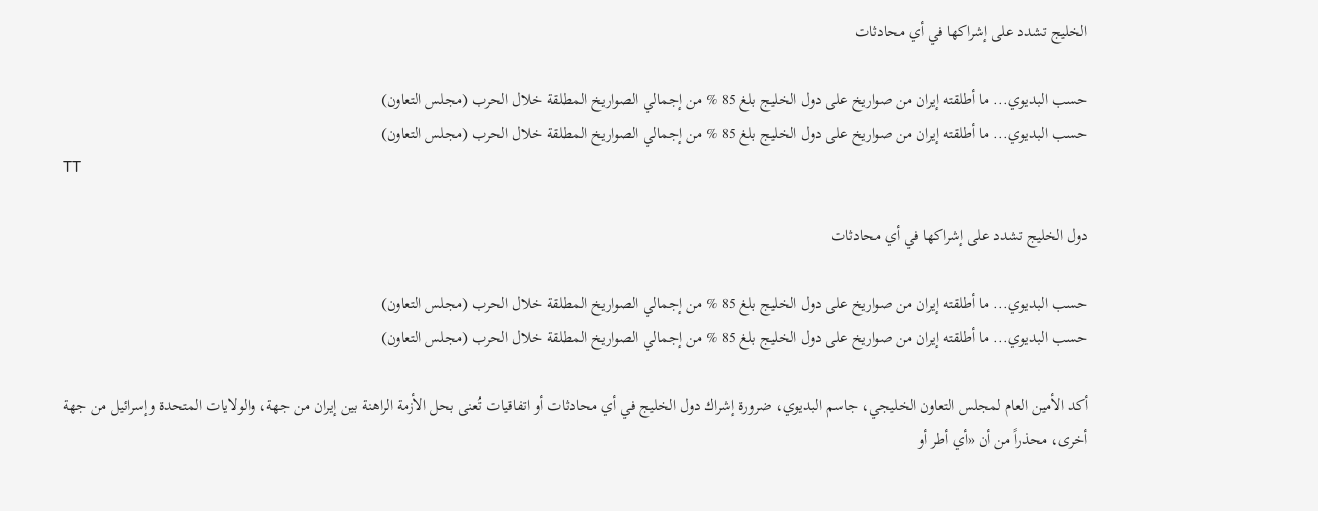الخليج تشدد على إشراكها في أي محادثات

حسب البديوي... ما أطلقته إيران من صواريخ على دول الخليج بلغ 85 % من إجمالي الصواريخ المطلقة خلال الحرب (مجلس التعاون)
حسب البديوي... ما أطلقته إيران من صواريخ على دول الخليج بلغ 85 % من إجمالي الصواريخ المطلقة خلال الحرب (مجلس التعاون)
TT

دول الخليج تشدد على إشراكها في أي محادثات

حسب البديوي... ما أطلقته إيران من صواريخ على دول الخليج بلغ 85 % من إجمالي الصواريخ المطلقة خلال الحرب (مجلس التعاون)
حسب البديوي... ما أطلقته إيران من صواريخ على دول الخليج بلغ 85 % من إجمالي الصواريخ المطلقة خلال الحرب (مجلس التعاون)

أكد الأمين العام لمجلس التعاون الخليجي، جاسم البديوي، ضرورة إشراك دول الخليج في أي محادثات أو اتفاقيات تُعنى بحل الأزمة الراهنة بين إيران من جهة، والولايات المتحدة وإسرائيل من جهة أخرى، محذراً من أن «أي أطر أو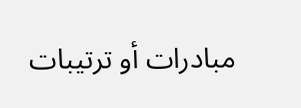مبادرات أو ترتيبات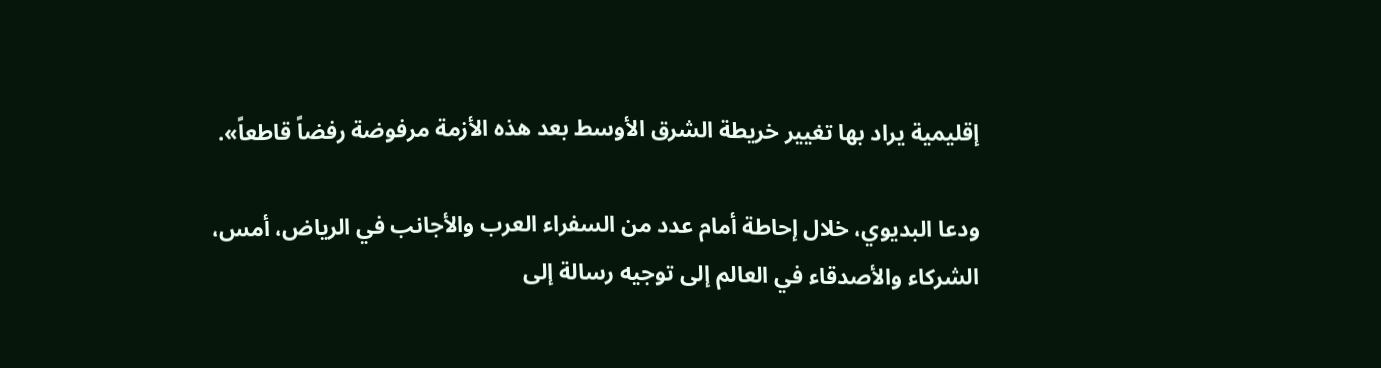إقليمية يراد بها تغيير خريطة الشرق الأوسط بعد هذه الأزمة مرفوضة رفضاً قاطعاً».

ودعا البديوي، خلال إحاطة أمام عدد من السفراء العرب والأجانب في الرياض، أمس، الشركاء والأصدقاء في العالم إلى توجيه رسالة إلى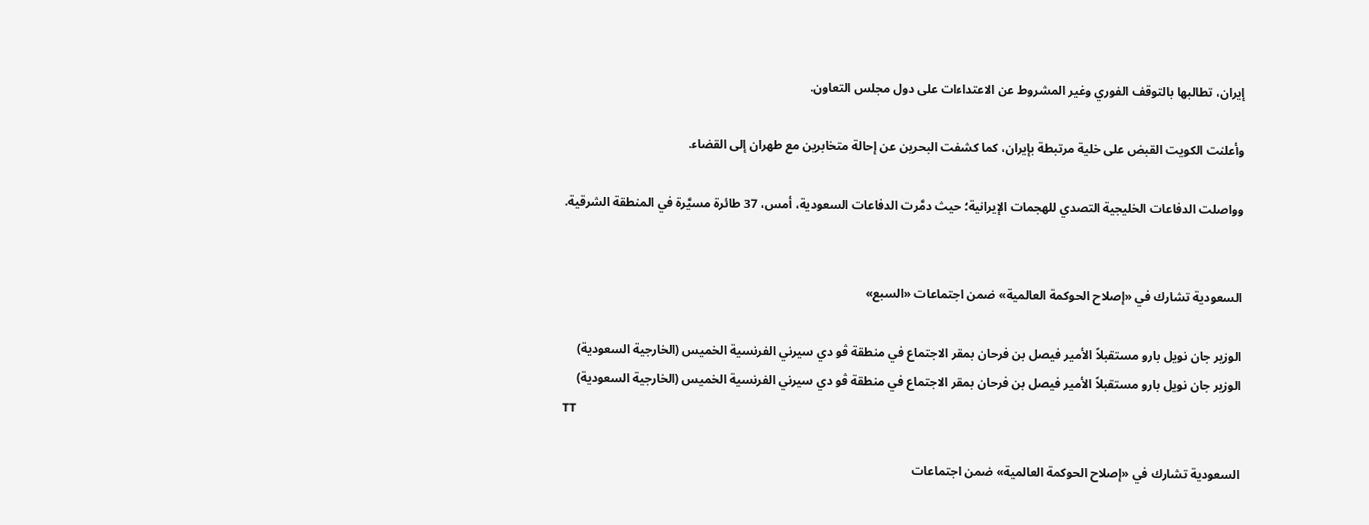إيران، تطالبها بالتوقف الفوري وغير المشروط عن الاعتداءات على دول مجلس التعاون.

وأعلنت الكويت القبض على خلية مرتبطة بإيران، كما كشفت البحرين عن إحالة متخابرين مع طهران إلى القضاء.

وواصلت الدفاعات الخليجية التصدي للهجمات الإيرانية؛ حيث دمَّرت الدفاعات السعودية، أمس، 37 طائرة مسيَّرة في المنطقة الشرقية.


السعودية تشارك في «إصلاح الحوكمة العالمية» ضمن اجتماعات «السبع»

الوزير جان نويل بارو مستقبلاً الأمير فيصل بن فرحان بمقر الاجتماع في منطقة ڤو دي سيرني الفرنسية الخميس (الخارجية السعودية)
الوزير جان نويل بارو مستقبلاً الأمير فيصل بن فرحان بمقر الاجتماع في منطقة ڤو دي سيرني الفرنسية الخميس (الخارجية السعودية)
TT

السعودية تشارك في «إصلاح الحوكمة العالمية» ضمن اجتماعات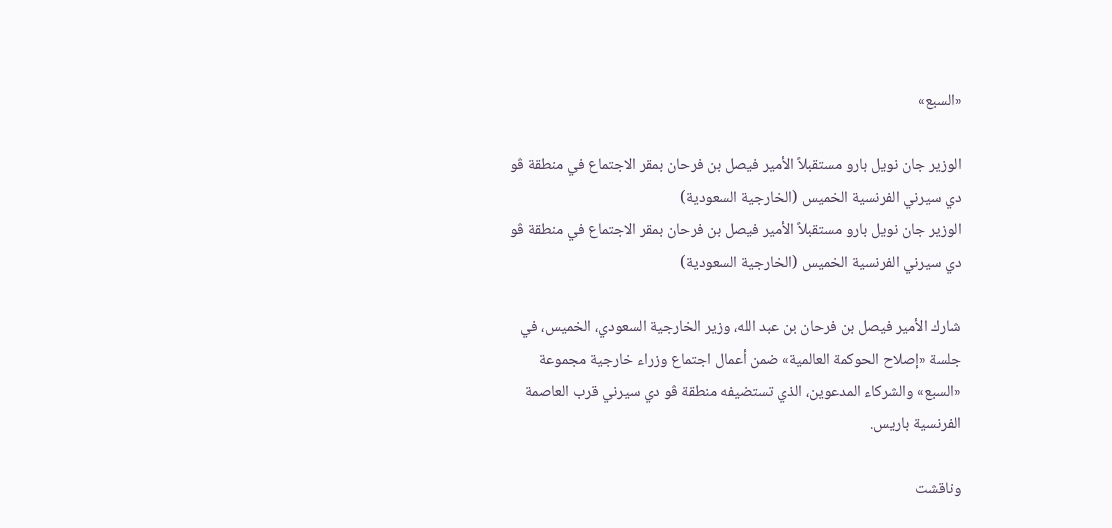«السبع»

الوزير جان نويل بارو مستقبلاً الأمير فيصل بن فرحان بمقر الاجتماع في منطقة ڤو دي سيرني الفرنسية الخميس (الخارجية السعودية)
الوزير جان نويل بارو مستقبلاً الأمير فيصل بن فرحان بمقر الاجتماع في منطقة ڤو دي سيرني الفرنسية الخميس (الخارجية السعودية)

شارك الأمير فيصل بن فرحان بن عبد الله، وزير الخارجية السعودي، الخميس، في جلسة «إصلاح الحوكمة العالمية» ضمن أعمال اجتماع وزراء خارجية مجموعة «السبع» والشركاء المدعوين، الذي تستضيفه منطقة ڤو دي سيرني قرب العاصمة الفرنسية باريس.

وناقشت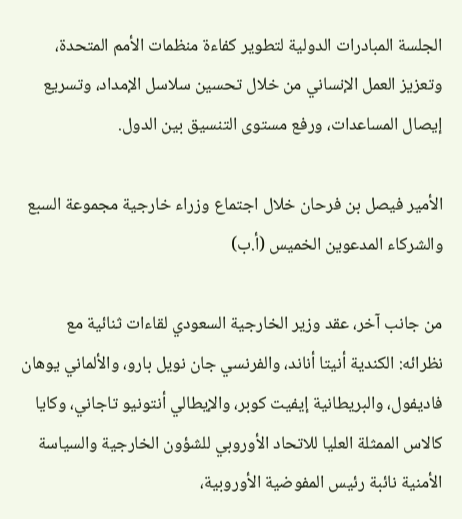الجلسة المبادرات الدولية لتطوير كفاءة منظمات الأمم المتحدة، وتعزيز العمل الإنساني من خلال تحسين سلاسل الإمداد، وتسريع إيصال المساعدات، ورفع مستوى التنسيق بين الدول.

الأمير فيصل بن فرحان خلال اجتماع وزراء خارجية مجموعة السبع والشركاء المدعوين الخميس (أ.ب)

من جانب آخر، عقد وزير الخارجية السعودي لقاءات ثنائية مع نظرائه: الكندية أنيتا أناند، والفرنسي جان نويل بارو، والألماني يوهان فاديفول، والبريطانية إيفيت كوبر، والإيطالي أنتونيو تاجاني، وكايا كالاس الممثلة العليا للاتحاد الأوروبي للشؤون الخارجية والسياسة الأمنية نائبة رئيس المفوضية الأوروبية،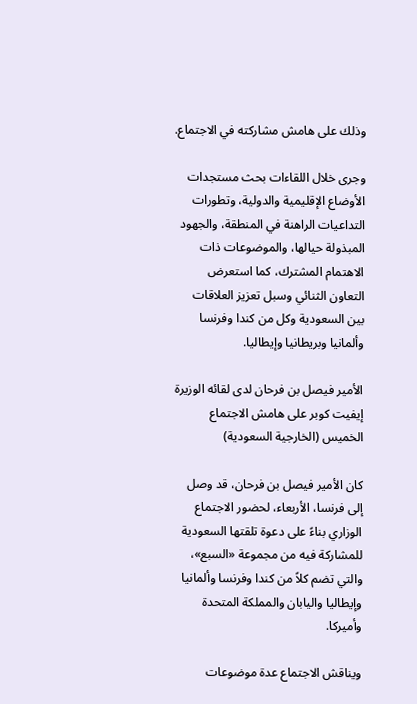وذلك على هامش مشاركته في الاجتماع.

وجرى خلال اللقاءات بحث مستجدات الأوضاع الإقليمية والدولية، وتطورات التداعيات الراهنة في المنطقة، والجهود المبذولة حيالها، والموضوعات ذات الاهتمام المشترك، كما استعرض التعاون الثنائي وسبل تعزيز العلاقات بين السعودية وكل من كندا وفرنسا وألمانيا وبريطانيا وإيطاليا.

الأمير فيصل بن فرحان لدى لقائه الوزيرة إيفيت كوبر على هامش الاجتماع الخميس (الخارجية السعودية)

كان الأمير فيصل بن فرحان، قد وصل إلى فرنسا، الأربعاء، لحضور الاجتماع الوزاري بناءً على دعوة تلقتها السعودية للمشاركة فيه من مجموعة «السبع»، والتي تضم كلاً من كندا وفرنسا وألمانيا وإيطاليا واليابان والمملكة المتحدة وأميركا.

ويناقش الاجتماع عدة موضوعات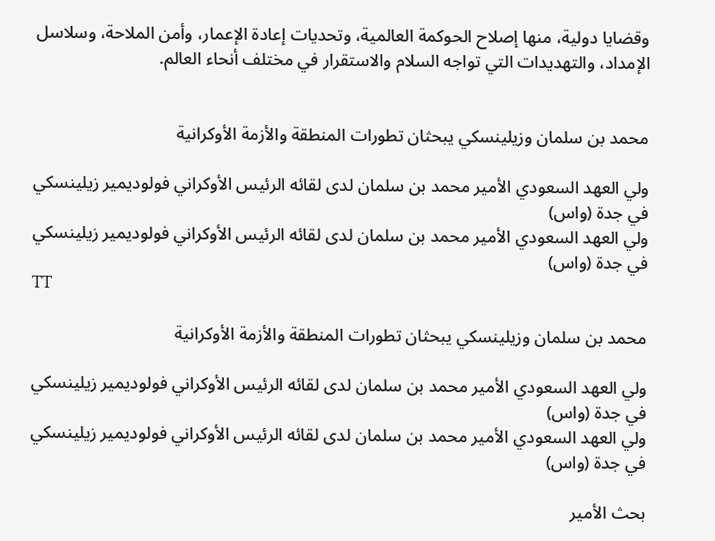وقضايا دولية، منها إصلاح الحوكمة العالمية، وتحديات إعادة الإعمار، وأمن الملاحة، وسلاسل الإمداد، والتهديدات التي تواجه السلام والاستقرار في مختلف أنحاء العالم.


محمد بن سلمان وزيلينسكي يبحثان تطورات المنطقة والأزمة الأوكرانية

ولي العهد السعودي الأمير محمد بن سلمان لدى لقائه الرئيس الأوكراني فولوديمير زيلينسكي في جدة (واس)
ولي العهد السعودي الأمير محمد بن سلمان لدى لقائه الرئيس الأوكراني فولوديمير زيلينسكي في جدة (واس)
TT

محمد بن سلمان وزيلينسكي يبحثان تطورات المنطقة والأزمة الأوكرانية

ولي العهد السعودي الأمير محمد بن سلمان لدى لقائه الرئيس الأوكراني فولوديمير زيلينسكي في جدة (واس)
ولي العهد السعودي الأمير محمد بن سلمان لدى لقائه الرئيس الأوكراني فولوديمير زيلينسكي في جدة (واس)

بحث الأمير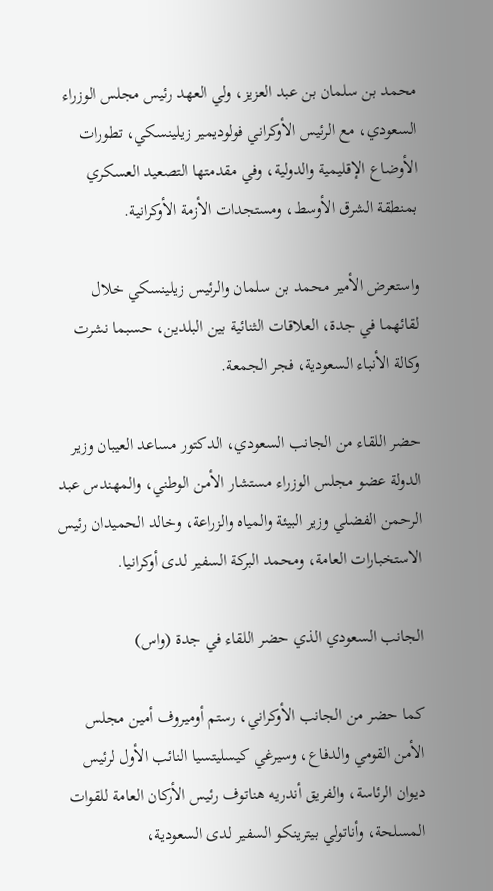محمد بن سلمان بن عبد العزيز، ولي العهد رئيس مجلس الوزراء السعودي، مع الرئيس الأوكراني فولوديمير زيلينسكي، تطورات الأوضاع الإقليمية والدولية، وفي مقدمتها التصعيد العسكري بمنطقة الشرق الأوسط، ومستجدات الأزمة الأوكرانية.

واستعرض الأمير محمد بن سلمان والرئيس زيلينسكي خلال لقائهما في جدة، العلاقات الثنائية بين البلدين، حسبما نشرت وكالة الأنباء السعودية، فجر الجمعة.

حضر اللقاء من الجانب السعودي، الدكتور مساعد العيبان وزير الدولة عضو مجلس الوزراء مستشار الأمن الوطني، والمهندس عبد الرحمن الفضلي وزير البيئة والمياه والزراعة، وخالد الحميدان رئيس الاستخبارات العامة، ومحمد البركة السفير لدى أوكرانيا.

الجانب السعودي الذي حضر اللقاء في جدة (واس)

كما حضر من الجانب الأوكراني، رستم أوميروف أمين مجلس الأمن القومي والدفاع، وسيرغي كيسليتسيا النائب الأول لرئيس ديوان الرئاسة، والفريق أندريه هناتوف رئيس الأركان العامة للقوات المسلحة، وأناتولي بيترينكو السفير لدى السعودية،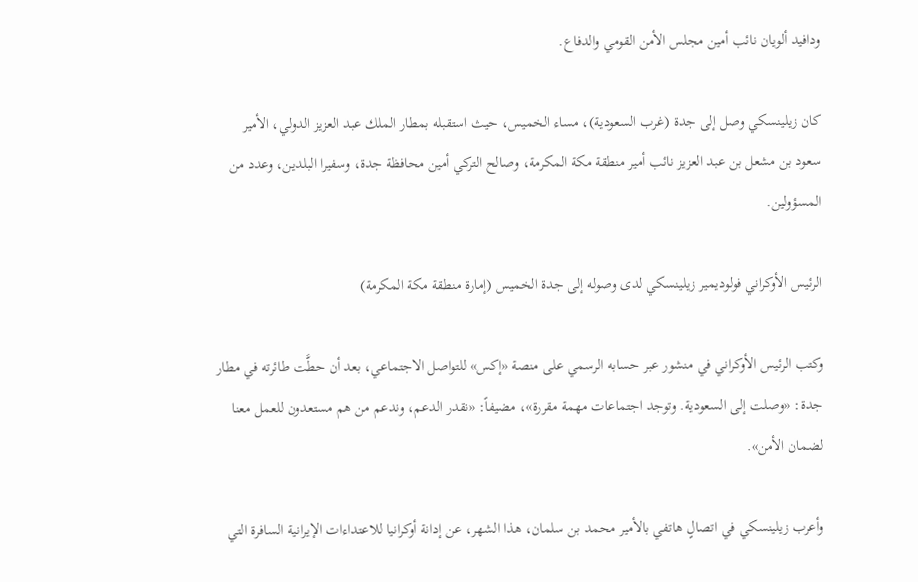ودافيد ألويان نائب أمين مجلس الأمن القومي والدفاع.

كان زيلينسكي وصل إلى جدة (غرب السعودية)، مساء الخميس، حيث استقبله بمطار الملك عبد العزيز الدولي، الأمير سعود بن مشعل بن عبد العزيز نائب أمير منطقة مكة المكرمة، وصالح التركي أمين محافظة جدة، وسفيرا البلدين، وعدد من المسؤولين.

الرئيس الأوكراني فولوديمير زيلينسكي لدى وصوله إلى جدة الخميس (إمارة منطقة مكة المكرمة)

وكتب الرئيس الأوكراني في منشور عبر حسابه الرسمي على منصة «إكس» للتواصل الاجتماعي، بعد أن حطَّت طائرته في مطار جدة: «وصلت إلى ‌السعودية. وتوجد اجتماعات ‌مهمة مقررة»، مضيفاً: «نقدر الدعم، وندعم ‌من هم مستعدون ‌للعمل معنا لضمان الأمن».

وأعرب زيلينسكي في اتصالٍ هاتفي بالأمير محمد بن سلمان، هذا الشهر، عن إدانة أوكرانيا للاعتداءات الإيرانية السافرة التي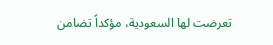تعرضت لها السعودية، مؤكداً تضامن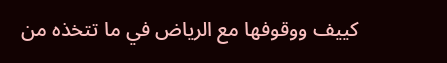كييف ووقوفها مع الرياض في ما تتخذه من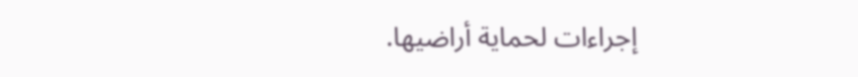إجراءات لحماية أراضيها.